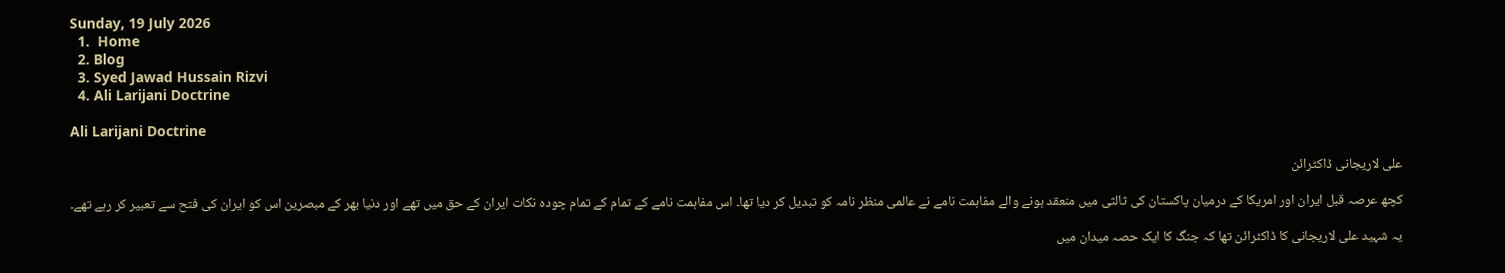Sunday, 19 July 2026
  1.  Home
  2. Blog
  3. Syed Jawad Hussain Rizvi
  4. Ali Larijani Doctrine

Ali Larijani Doctrine

علی لاریجانی ڈاکٹرائن

کچھ عرصہ قبل ایران اور امریکا کے درمیان پاکستان کی ثالثی میں منعقد ہونے والے مفاہمت نامے نے عالمی منظر نامہ کو تبدیل کر دیا تھا۔ اس مفاہمت نامے کے تمام کے تمام چودہ نکات ایران کے حق میں تھے اور دنیا بھر کے مبصرین اس کو ایران کی فتح سے تعبیر کر رہے تھے۔

یہ شہید علی لاریجانی کا ڈاکٹرائن تھا کہ جنگ کا ایک حصہ میدان میں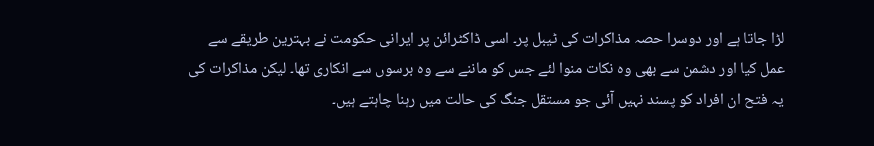لڑا جاتا ہے اور دوسرا حصہ مذاکرات کی ٹیبل پر۔ اسی ڈاکٹرائن پر ایرانی حکومت نے بہترین طریقے سے عمل کیا اور دشمن سے بھی وہ نکات منوا لئے جس کو ماننے سے وہ برسوں سے انکاری تھا۔ لیکن مذاکرات کی یہ فتح ان افراد کو پسند نہیں آئی جو مستقل جنگ کی حالت میں رہنا چاہتے ہیں۔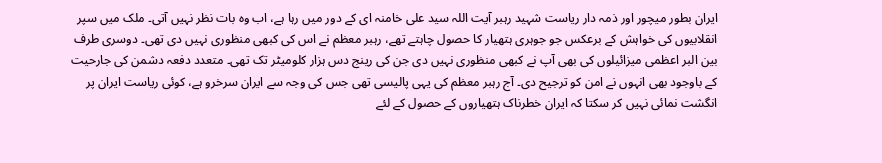ایران بطور میچور اور ذمہ دار ریاست شہید رہبر آیت اللہ سید علی خامنہ ای کے دور میں رہا ہے، اب وہ بات نظر نہیں آتی۔ ملک میں سپر انقلابیوں کی خواہش کے برعکس جو جوہری ہتھیار کا حصول چاہتے تھے، رہبر معظم نے اس کی کبھی منظوری نہیں دی تھی۔ دوسری طرف بین البر اعظمی میزائیلوں کی بھی آپ نے کبھی منظوری نہیں دی جن کی رینج دس ہزار کلومیٹر تک تھی۔ متعدد دفعہ دشمن کی جارحیت کے باوجود بھی انہوں نے امن کو ترجیح دی۔ آج رہبر معظم کی یہی پالیسی تھی جس کی وجہ سے ایران سرخرو ہے، کوئی ریاست ایران پر انگشت نمائی نہیں کر سکتا کہ ایران خطرناک ہتھیاروں کے حصول کے لئے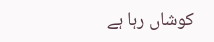کوشاں رہا ہے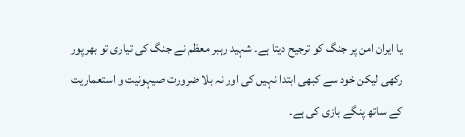یا ایران امن پر جنگ کو ترجیح دیتا ہے۔ شہید رہبر معظم نے جنگ کی تیاری تو بھرپور رکھی لیکن خود سے کبھی ابتدا نہیں کی اور نہ بلا ضرورت صیہونیت و استعماریت کے ساتھ پنگے بازی کی ہے۔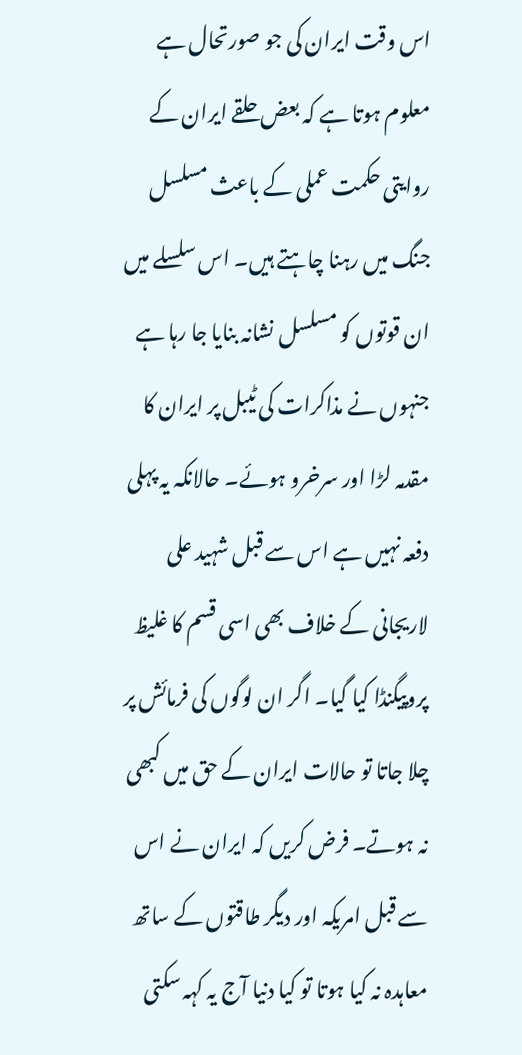اس وقت ایران کی جو صورتحال ہے معلوم ہوتا ہے کہ بعض حلقے ایران کے روایتی حکمت عملی کے باعث مسلسل جنگ میں رہنا چاہتے ہیں۔ اس سلسلے میں ان قوتوں کو مسلسل نشانہ بنایا جا رہا ہے جنہوں نے مذاکرات کی ٹیبل پر ایران کا مقدمہ لڑا اور سرخرو ہوئے۔ حالانکہ یہ پہلی دفعہ نہیں ہے اس سے قبل شہید علی لاریجانی کے خلاف بھی اسی قسم کا غلیظ پروپیگنڈا کیا گیا۔ اگر ان لوگوں کی فرمائش پر چلا جاتا تو حالات ایران کے حق میں کبھی نہ ہوتے۔ فرض کریں کہ ایران نے اس سے قبل امریکہ اور دیگر طاقتوں کے ساتھ معاہدہ نہ کیا ہوتا تو کیا دنیا آج یہ کہہ سکتی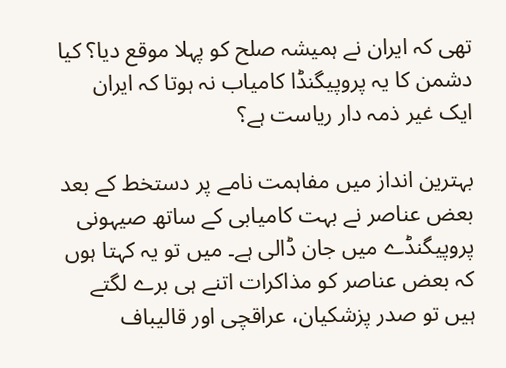تھی کہ ایران نے ہمیشہ صلح کو پہلا موقع دیا؟ کیا دشمن کا یہ پروپیگنڈا کامیاب نہ ہوتا کہ ایران ایک غیر ذمہ دار ریاست ہے؟

بہترین انداز میں مفاہمت نامے پر دستخط کے بعد بعض عناصر نے بہت کامیابی کے ساتھ صیہونی پروپیگنڈے میں جان ڈالی ہے۔ میں تو یہ کہتا ہوں کہ بعض عناصر کو مذاکرات اتنے ہی برے لگتے ہیں تو صدر پزشکیان، عراقچی اور قالیباف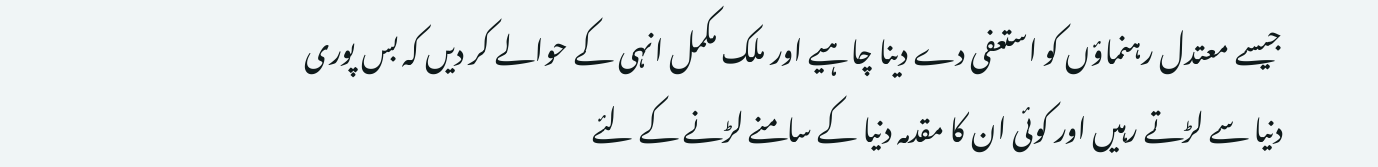جیسے معتدل رہنماؤں کو استعفی دے دینا چاہیے اور ملک مکمل انہی کے حوالے کر دیں کہ بس پوری دنیا سے لڑتے رہیں اور کوئی ان کا مقدمہ دنیا کے سامنے لڑنے کے لئے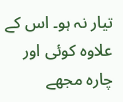تیار نہ ہو۔ اس کے علاوہ کوئی اور چارہ مجھے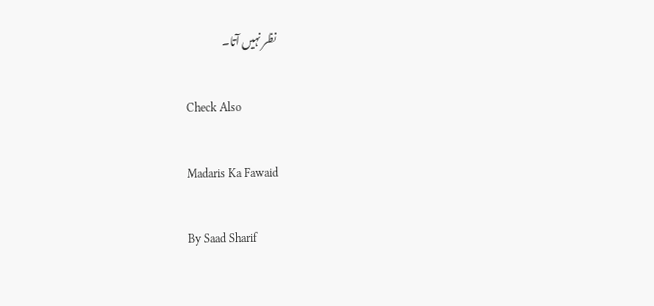نظر نہیں آتا۔

Check Also

Madaris Ka Fawaid

By Saad Sharif